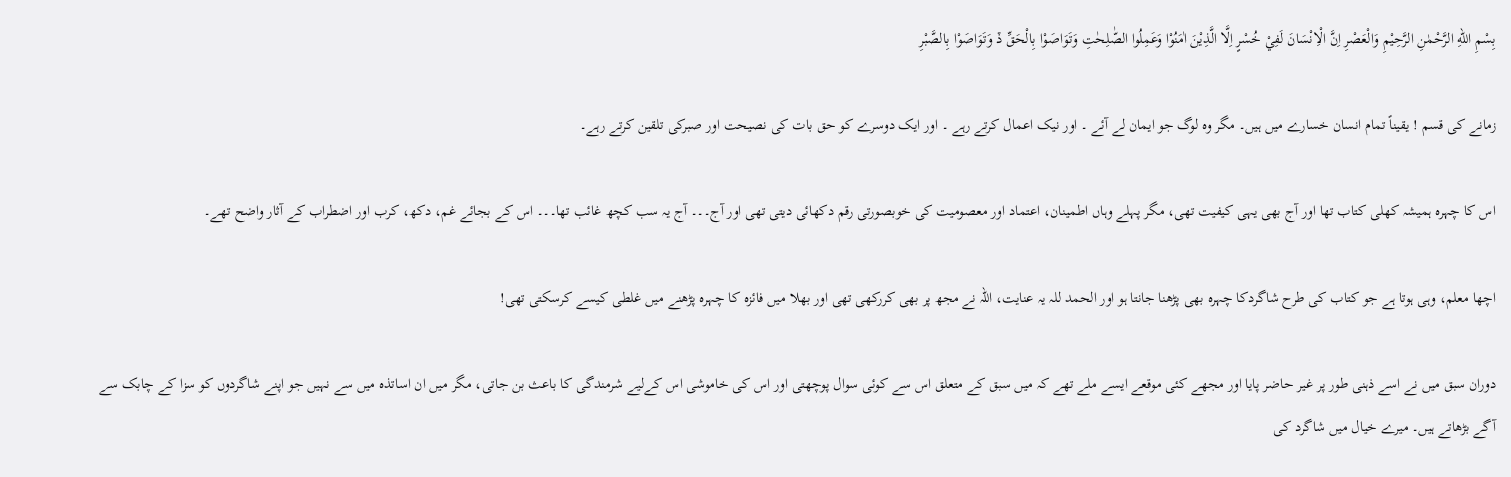بِسْمِ اللهِ الرَّحْمٰنِ الرَّحِيْمِ وَالْعَصْرِ اِنَّ الْاِنْسَانَ لَفِيْ خُسْرٍ اِلَّا الَّذِيْنَ اٰمَنُوْا وَعَمِلُوا الصّٰلِحٰتِ وَتَوَاصَوْا بِالْحَقِّ ڏ وَتَوَاصَوْا بِالصَّبْرِ

زمانے کی قسم ! یقیناً تمام انسان خسارے میں ہیں۔ مگر وہ لوگ جو ایمان لے آئے ۔ اور نیک اعمال کرتے رہے ۔ اور ایک دوسرے کو حق بات کی نصیحت اور صبرکی تلقین کرتے رہے۔

اس کا چہرہ ہمیشہ کھلی کتاب تھا اور آج بھی یہی کیفیت تھی، مگر پہلے وہاں اطمینان، اعتماد اور معصومیت کی خوبصورتی رقم دکھائی دیتی تھی اور آج۔۔۔ آج یہ سب کچھ غائب تھا۔۔۔ اس کے بجائے غم، دکھ، کرب اور اضطراب کے آثار واضح تھے۔

اچھا معلم، وہی ہوتا ہے جو کتاب کی طرح شاگردکا چہرہ بھی پڑھنا جانتا ہو اور الحمد للہ یہ عنایت، اللہ نے مجھ پر بھی کررکھی تھی اور بھلا میں فائزہ کا چہرہ پڑھنے میں غلطی کیسے کرسکتی تھی!

دوران سبق میں نے اسے ذہنی طور پر غیر حاضر پایا اور مجھے کئی موقعے ایسے ملے تھے کہ میں سبق کے متعلق اس سے کوئی سوال پوچھتی اور اس کی خاموشی اس کےلیے شرمندگی کا باعث بن جاتی، مگر میں ان اساتذہ میں سے نہیں جو اپنے شاگردوں کو سزا کے چابک سے آگے بڑھاتے ہیں۔ میرے خیال میں شاگرد کی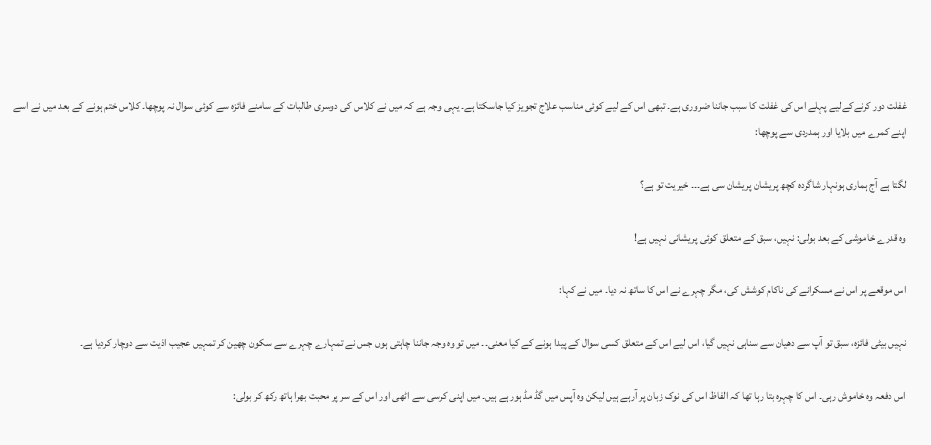غفلت دور کرنےکےلیے پہلے اس کی غفلت کا سبب جاننا ضروری ہے۔ تبھی اس کے لیے کوئی مناسب علاج تجویز کیا جاسکتا ہے۔ یہی وجہ ہے کہ میں نے کلاس کی دوسری طالبات کے سامنے فائزہ سے کوئی سوال نہ پوچھا۔ کلاس ختم ہونے کے بعد میں نے اسے اپنے کمرے میں بلایا اور ہمدردی سے پوچھا:

لگتا ہے آج ہماری ہونہار شاگردہ کچھ پریشان پریشان سی ہے۔۔۔ خیریت تو ہے؟

وہ قدرے خاموشی کے بعد بولی: نہیں، سبق کے متعلق کوئی پریشانی نہیں ہے!

اس موقعے پر اس نے مسکرانے کی ناکام کوشش کی، مگر چہرے نے اس کا ساتھ نہ دیا۔ میں نے کہا:

نہیں بیٹی فائزہ، سبق تو آپ سے دھیان سے سناہی نہیں گیا، اس لیے اس کے متعلق کسی سوال کے پیدا ہونے کے کیا معنی۔۔ میں تو وہ وجہ جاننا چاہتی ہوں جس نے تمہارے چہرے سے سکون چھین کر تمہیں عجیب اذیت سے دوچار کردیا ہے۔

اس دفعہ وہ خاموش رہی۔ اس کا چہرہ بتا رہا تھا کہ الفاظ اس کی نوک زبان پر آرہے ہیں لیکن وہ آپس میں گڈ مڈ ہورہے ہیں۔ میں اپنی کرسی سے اٹھی اور اس کے سر پر محبت بھرا ہاتھ رکھ کر بولی: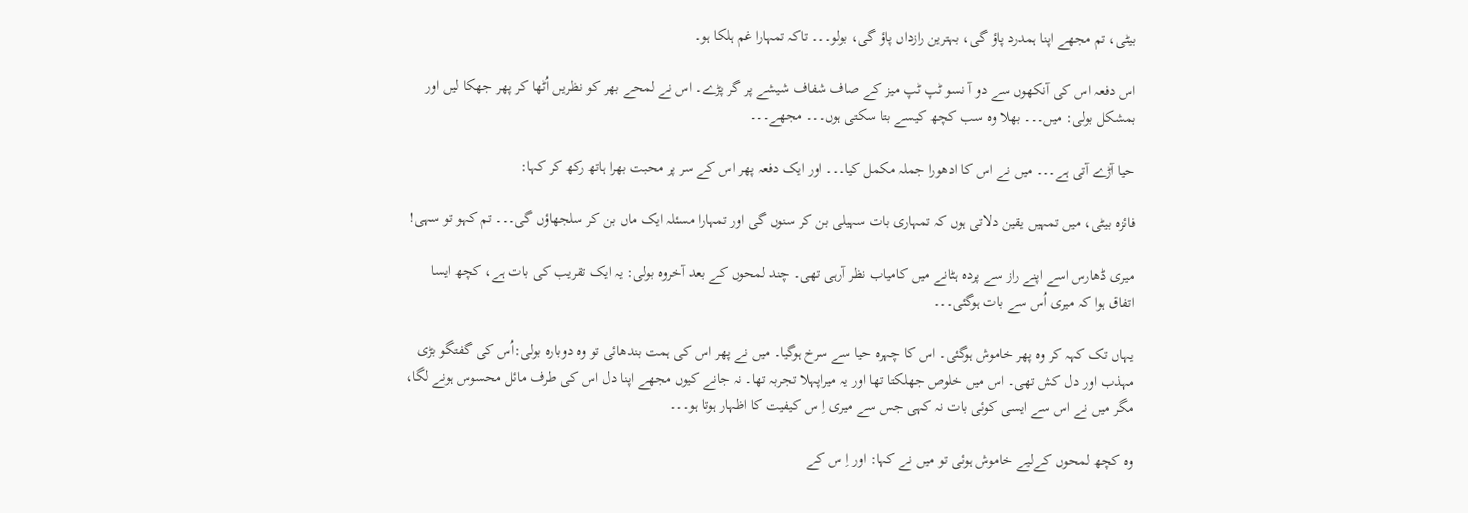بیٹی، تم مجھے اپنا ہمدرد پاؤ گی، بہترین رازداں پاؤ گی، بولو۔۔۔ تاکہ تمہارا غم ہلکا ہو۔

اس دفعہ اس کی آنکھوں سے دو آ نسو ٹپ ٹپ میز کے صاف شفاف شیشے پر گر پڑے۔ اس نے لمحے بھر کو نظریں اُٹھا کر پھر جھکا لیں اور بمشکل بولی: میں۔۔۔ بھلا وہ سب کچھ کیسے بتا سکتی ہوں۔۔۔ مجھے۔۔۔

حیا آڑے آتی ہے۔۔۔ میں نے اس کا ادھورا جملہ مکمل کیا۔۔۔ اور ایک دفعہ پھر اس کے سر پر محبت بھرا ہاتھ رکھ کر کہا:

فائزہ بیٹی، میں تمہیں یقین دلاتی ہوں کہ تمہاری بات سہیلی بن کر سنوں گی اور تمہارا مسئلہ ایک ماں بن کر سلجھاؤں گی۔۔۔ تم کہو تو سہی!

میری ڈھارس اسے اپنے راز سے پردہ ہٹانے میں کامیاب نظر آرہی تھی۔ چند لمحوں کے بعد آخروہ بولی: یہ ایک تقریب کی بات ہے، کچھ ایسا اتفاق ہوا کہ میری اُس سے بات ہوگئی۔۔۔

یہاں تک کہہ کر وہ پھر خاموش ہوگئی۔ اس کا چہرہ حیا سے سرخ ہوگیا۔ میں نے پھر اس کی ہمت بندھائی تو وہ دوبارہ بولی:اُس کی گفتگو بڑی مہذب اور دل کش تھی۔ اس میں خلوص جھلکتا تھا اور یہ میراپہلا تجربہ تھا۔ نہ جانے کیوں مجھے اپنا دل اس کی طرف مائل محسوس ہونے لگا، مگر میں نے اس سے ایسی کوئی بات نہ کہی جس سے میری اِ س کیفیت کا اظہار ہوتا ہو۔۔۔

وہ کچھ لمحوں کےلیے خاموش ہوئی تو میں نے کہا: اور اِ س کے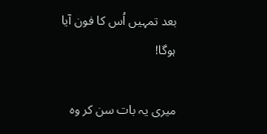بعد تمہیں اُس کا فون آیا ہوگا!

میری یہ بات سن کر وہ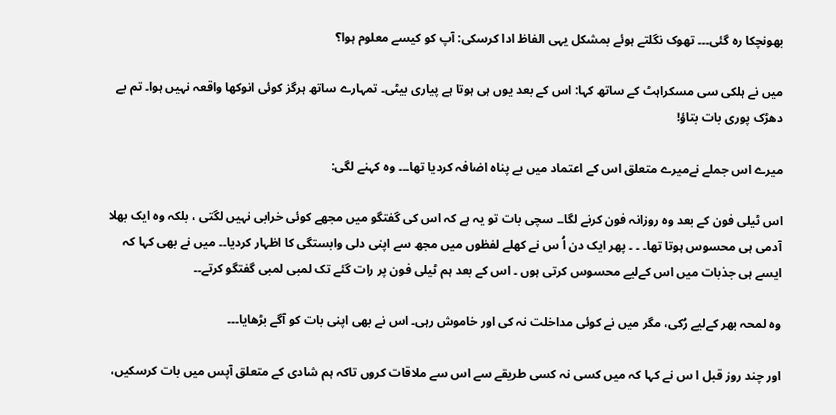بھونچکا رہ گئی۔۔۔ تھوک نگلتے ہوئے بمشکل یہی الفاظ ادا کرسکی: آپ کو کیسے معلوم ہوا؟

میں نے ہلکی سی مسکراہٹ کے ساتھ کہا: اس کے بعد یوں ہی ہوتا ہے پیاری بیٹی۔ تمہارے ساتھ ہرگز کوئی انوکھا واقعہ نہیں ہوا۔ تم بے دھڑک پوری بات بتاؤ!

میرے اس جملے نےمیرے متعلق اس کے اعتماد میں بے پناہ اضافہ کردیا تھا۔۔۔ وہ کہنے لگی:

اس ٹیلی فون کے بعد وہ روزانہ فون کرنے لگا۔۔ سچی بات تو یہ ہے کہ اس کی گفتگو میں مجھے کوئی خرابی نہیں لگتی ، بلکہ وہ ایک بھلا آدمی ہی محسوس ہوتا تھا۔ ۔ ۔ پھر ایک دن اُ س نے کھلے لفظوں میں مجھ سے اپنی دلی وابستگی کا اظہار کردیا۔۔ میں نے بھی کہا کہ ایسے ہی جذبات میں اس کےلیے محسوس کرتی ہوں ۔ اس کے بعد ہم ٹیلی فون پر رات گئے تک لمبی لمبی گفتگو کرتے۔۔

وہ لمحہ بھر کےلیے رُکی، مگر میں نے کوئی مداخلت نہ کی اور خاموش رہی۔ اس نے بھی اپنی بات کو آگے بڑھایا۔۔۔

اور چند روز قبل ا س نے کہا کہ میں کسی نہ کسی طریقے سے اس سے ملاقات کروں تاکہ ہم شادی کے متعلق آپس میں بات کرسکیں،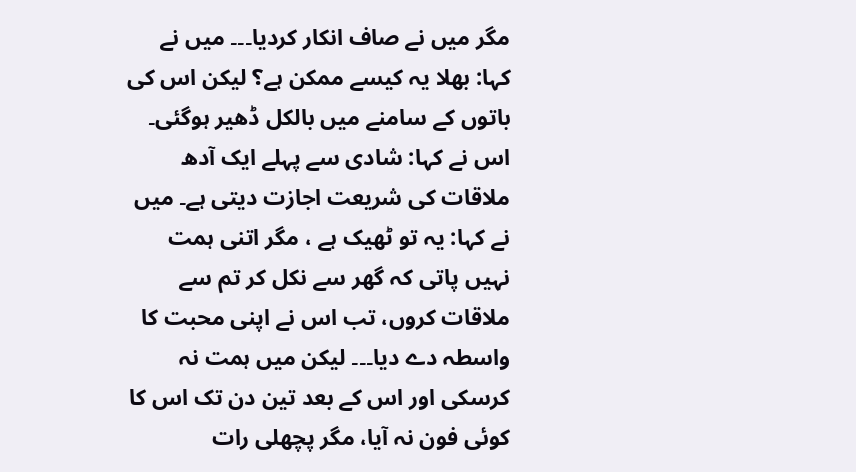مگر میں نے صاف انکار کردیا۔۔۔ میں نے کہا: بھلا یہ کیسے ممکن ہے؟ لیکن اس کی باتوں کے سامنے میں بالکل ڈھیر ہوگئی۔ اس نے کہا: شادی سے پہلے ایک آدھ ملاقات کی شریعت اجازت دیتی ہے۔ میں نے کہا: یہ تو ٹھیک ہے ، مگر اتنی ہمت نہیں پاتی کہ گھر سے نکل کر تم سے ملاقات کروں، تب اس نے اپنی محبت کا واسطہ دے دیا۔۔۔ لیکن میں ہمت نہ کرسکی اور اس کے بعد تین دن تک اس کا کوئی فون نہ آیا، مگر پچھلی رات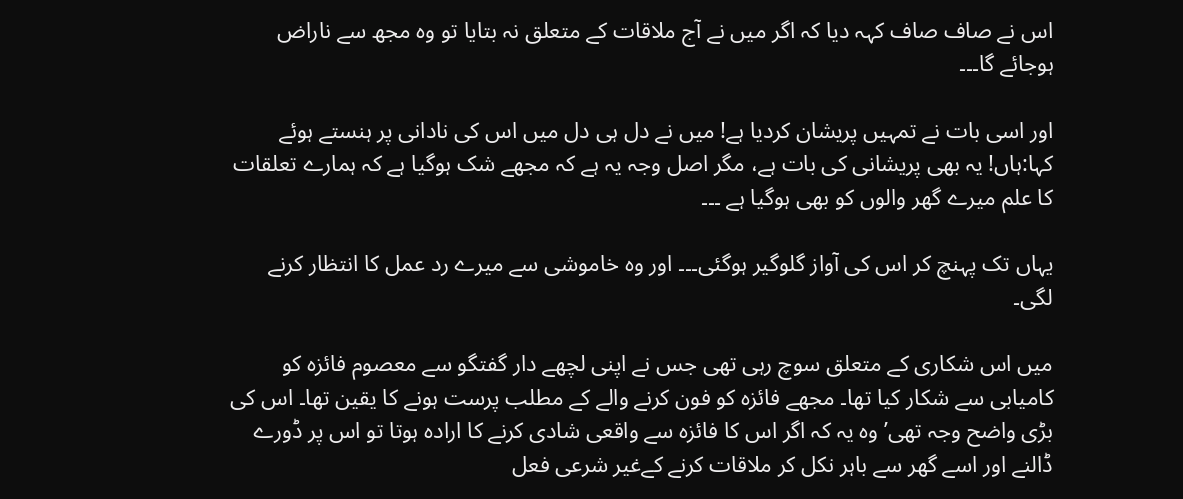اس نے صاف صاف کہہ دیا کہ اگر میں نے آج ملاقات کے متعلق نہ بتایا تو وہ مجھ سے ناراض ہوجائے گا۔۔۔

اور اسی بات نے تمہیں پریشان کردیا ہے! میں نے دل ہی دل میں اس کی نادانی پر ہنستے ہوئے کہا:ہاں! یہ بھی پریشانی کی بات ہے، مگر اصل وجہ یہ ہے کہ مجھے شک ہوگیا ہے کہ ہمارے تعلقات کا علم میرے گھر والوں کو بھی ہوگیا ہے ۔۔۔

یہاں تک پہنچ کر اس کی آواز گلوگیر ہوگئی۔۔۔ اور وہ خاموشی سے میرے رد عمل کا انتظار کرنے لگی۔

میں اس شکاری کے متعلق سوچ رہی تھی جس نے اپنی لچھے دار گفتگو سے معصوم فائزہ کو کامیابی سے شکار کیا تھا۔ مجھے فائزہ کو فون کرنے والے کے مطلب پرست ہونے کا یقین تھا۔ اس کی بڑی واضح وجہ تھی’ وہ یہ کہ اگر اس کا فائزہ سے واقعی شادی کرنے کا ارادہ ہوتا تو اس پر ڈورے ڈالنے اور اسے گھر سے باہر نکل کر ملاقات کرنے کےغیر شرعی فعل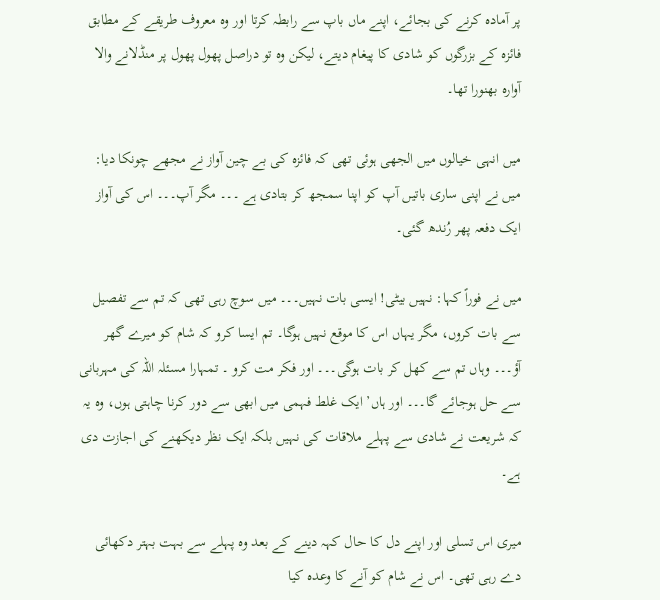پر آمادہ کرنے کی بجائے، اپنے ماں باپ سے رابطہ کرتا اور وہ معروف طریقے کے مطابق فائزہ کے بزرگوں کو شادی کا پیغام دیتے، لیکن وہ تو دراصل پھول پھول پر منڈلانے والا آوارہ بھنورا تھا۔

میں انہی خیالوں میں الجھی ہوئی تھی کہ فائزہ کی بے چین آواز نے مجھے چونکا دیا: میں نے اپنی ساری باتیں آپ کو اپنا سمجھ کر بتادی ہے ۔۔۔ مگر آپ۔۔۔ اس کی آواز ایک دفعہ پھر رُندھ گئی۔

میں نے فوراً کہا: نہیں بیٹی! ایسی بات نہیں۔۔۔ میں سوچ رہی تھی کہ تم سے تفصیل سے بات کروں، مگر یہاں اس کا موقع نہیں ہوگا۔ تم ایسا کرو کہ شام کو میرے گھر آؤ۔۔۔ وہاں تم سے کھل کر بات ہوگی۔۔۔ اور فکر مت کرو ۔ تمہارا مسئلہ اللہ کی مہربانی سے حل ہوجائے گا۔۔۔ اور ہاں’ ایک غلط فہمی میں ابھی سے دور کرنا چاہتی ہوں، وہ یہ کہ شریعت نے شادی سے پہلے ملاقات کی نہیں بلکہ ایک نظر دیکھنے کی اجازت دی ہے۔

میری اس تسلی اور اپنے دل کا حال کہہ دینے کے بعد وہ پہلے سے بہت بہتر دکھائی دے رہی تھی۔ اس نے شام کو آنے کا وعدہ کیا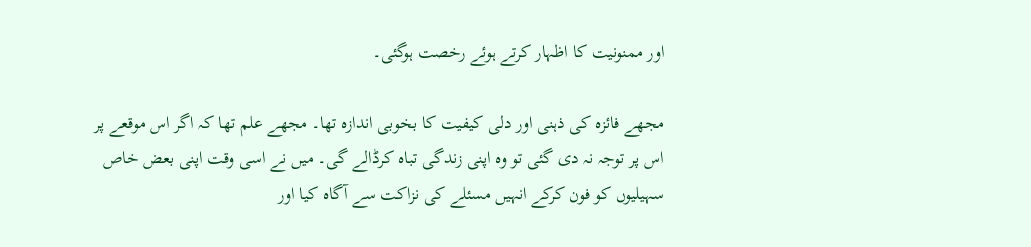اور ممنونیت کا اظہار کرتے ہوئے رخصت ہوگئی۔

مجھے فائزہ کی ذہنی اور دلی کیفیت کا بخوبی اندازہ تھا۔ مجھے علم تھا کہ اگر اس موقعے پر اس پر توجہ نہ دی گئی تو وہ اپنی زندگی تباہ کرڈالے گی۔ میں نے اسی وقت اپنی بعض خاص سہیلیوں کو فون کرکے انہیں مسئلے کی نزاکت سے آگاہ کیا اور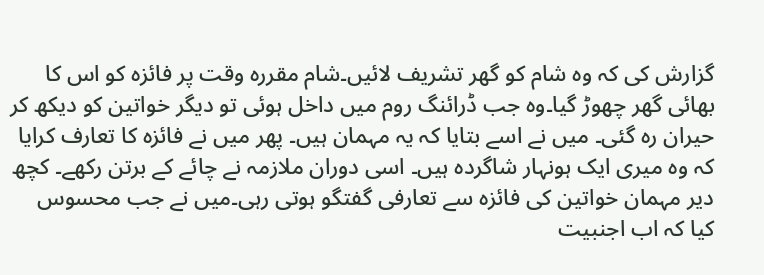گزارش کی کہ وہ شام کو گھر تشریف لائیں۔شام مقررہ وقت پر فائزہ کو اس کا بھائی گھر چھوڑ گیا۔وہ جب ڈرائنگ روم میں داخل ہوئی تو دیگر خواتین کو دیکھ کر حیران رہ گئی۔ میں نے اسے بتایا کہ یہ مہمان ہیں۔ پھر میں نے فائزہ کا تعارف کرایا کہ وہ میری ایک ہونہار شاگردہ ہیں۔ اسی دوران ملازمہ نے چائے کے برتن رکھے۔ کچھ دیر مہمان خواتین کی فائزہ سے تعارفی گفتگو ہوتی رہی۔میں نے جب محسوس کیا کہ اب اجنبیت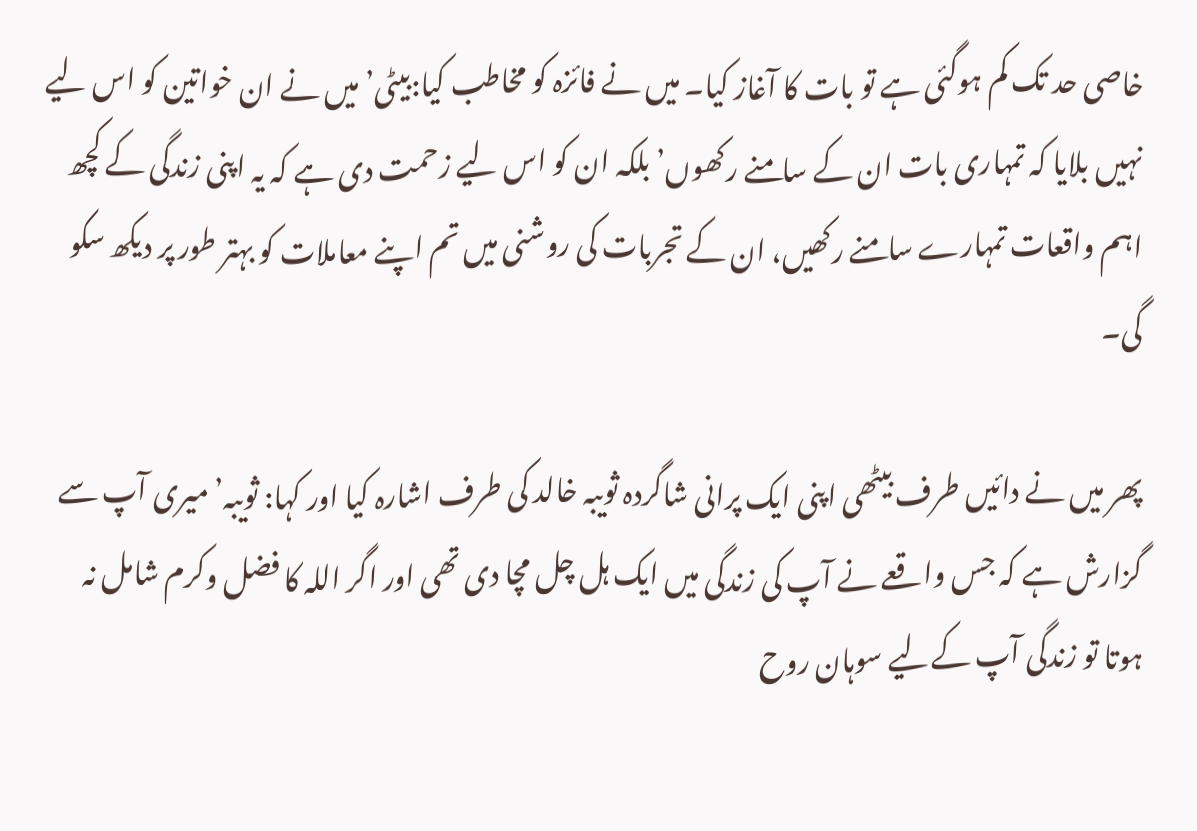خاصی حد تک کم ہوگئی ہے تو بات کا آغاز کیا۔ میں نے فائزہ کو مخاطب کیا:بیٹی’ میں نے ان خواتین کو اس لیے نہیں بلایا کہ تمہاری بات ان کے سامنے رکھوں’ بلکہ ان کو اس لیے زحمت دی ہے کہ یہ اپنی زندگی کے کچھ اہم واقعات تمہارے سامنے رکھیں، ان کے تجربات کی روشنی میں تم اپنے معاملات کو بہتر طور پر دیکھ سکو گی۔

پھر میں نے دائیں طرف بیٹھی اپنی ایک پرانی شاگردہ ثویبہ خالد کی طرف اشارہ کیا اور کہا: ثویبہ’ میری آپ سے گزارش ہے کہ جس واقعے نے آپ کی زندگی میں ایک ہل چل مچا دی تھی اور اگر اللہ کا فضل وکرم شامل نہ ہوتا تو زندگی آپ کےلیے سوہان روح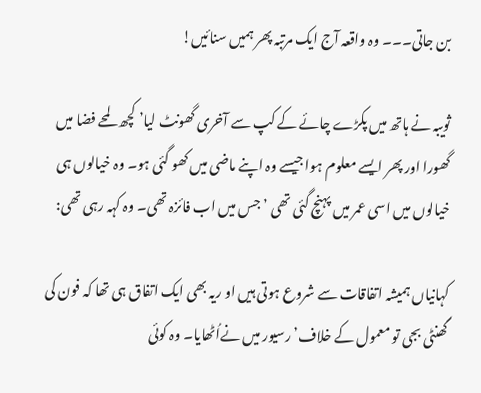بن جاتی۔۔۔ وہ واقعہ آج ایک مرتبہ پھر ہمیں سنائیں!

ثویبہ نے ہاتھ میں پکڑے چائے کے کپ سے آخری گھونٹ لیا’ کچھ لمحے فضا میں گھورا اور پھر ایسے معلوم ہوا جیسے وہ اپنے ماضی میں کھو گئی ہو۔ وہ خیالوں ہی خیالوں میں اسی عمر میں پہنچ گئی تھی ’ جس میں اب فائزہ تھی۔ وہ کہہ رہی تھی:

کہانیاں ہمیشہ اتفاقات سے شروع ہوتی ہیں او ریہ بھی ایک اتفاق ہی تھا کہ فون کی گھنٹی بجی تو معمول کے خلاف’ رسیور میں نےاُٹھایا۔ وہ کوئی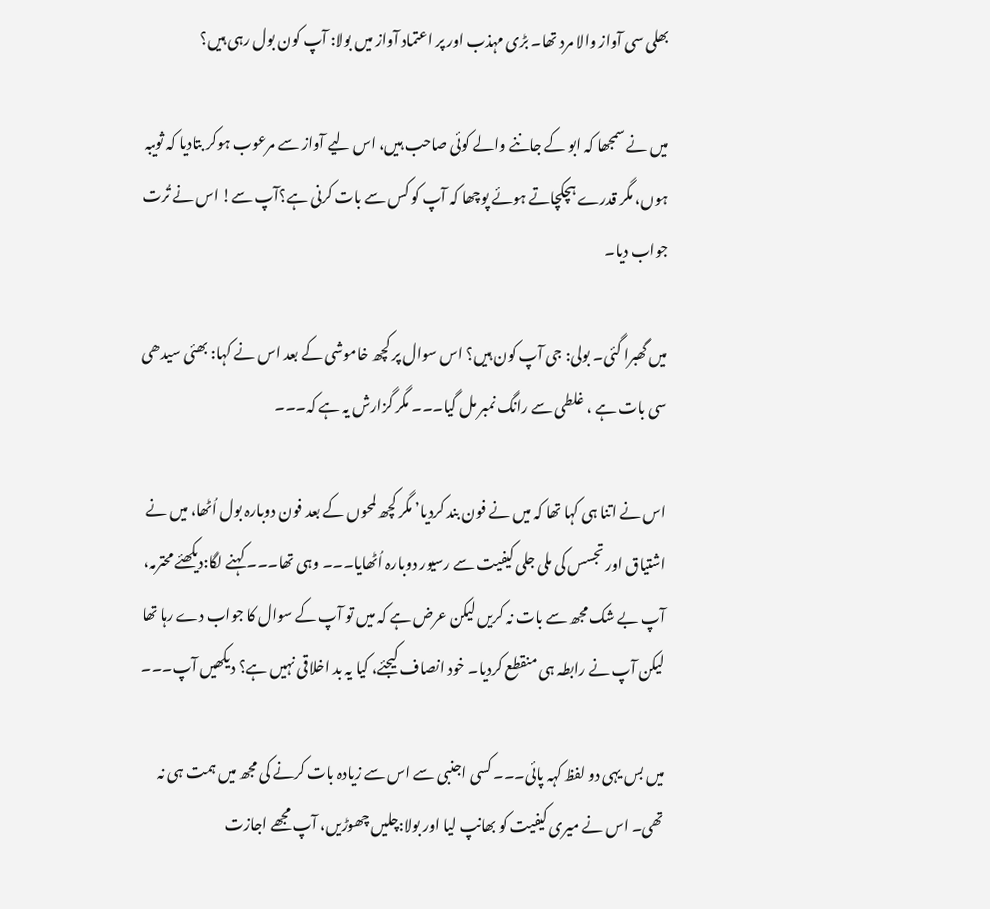بھلی سی آواز والا مرد تھا۔ بڑی مہذب اور پر اعتماد آواز میں بولا: آپ کون بول رہی ہیں؟

میں نے سمجھا کہ ابو کے جاننے والے کوئی صاحب ہیں، اس لیے آواز سے مرعوب ہوکر بتادیا کہ ثویبہ ہوں، مگر قدرے ہچکچاتے ہوئے پوچھا کہ آپ کو کس سے بات کرنی ہے؟آپ سے! اس نے تُرت جواب دیا۔

میں گھبرا گئی۔ بولی: جی آپ کون ہیں؟ اس سوال پر کچھ خاموشی کے بعد اس نے کہا: بھئی سیدھی سی بات ہے ، غلطی سے رانگ نمبر مل گیا۔۔۔ مگر گزارش یہ ہے کہ۔۔۔

اس نے اتنا ہی کہا تھا کہ میں نے فون بند کردیا’ مگر کچھ لمحوں کے بعد فون دوبارہ بول اُٹھا، میں نے اشتیاق اور تجسس کی ملی جلی کیفیت سے رسیور دوبارہ اُٹھایا۔۔۔ وہی تھا۔۔۔ کہنے لگا:دیکھئے محترمہ، آپ بے شک مجھ سے بات نہ کریں لیکن عرض ہے کہ میں تو آپ کے سوال کا جواب دے رہا تھا لیکن آپ نے رابطہ ہی منقطع کردیا۔ خود انصاف کیجئے، کیا یہ بد اخلاقی نہیں ہے؟ دیکھیں آپ۔۔۔

میں بس یہی دو لفظ کہہ پائی۔۔۔ کسی اجنبی سے اس سے زیادہ بات کرنے کی مجھ میں ہمت ہی نہ تھی۔ اس نے میری کیفیت کو بھانپ لیا اور بولا:چلیں چھوڑیں، آپ مجھے اجازت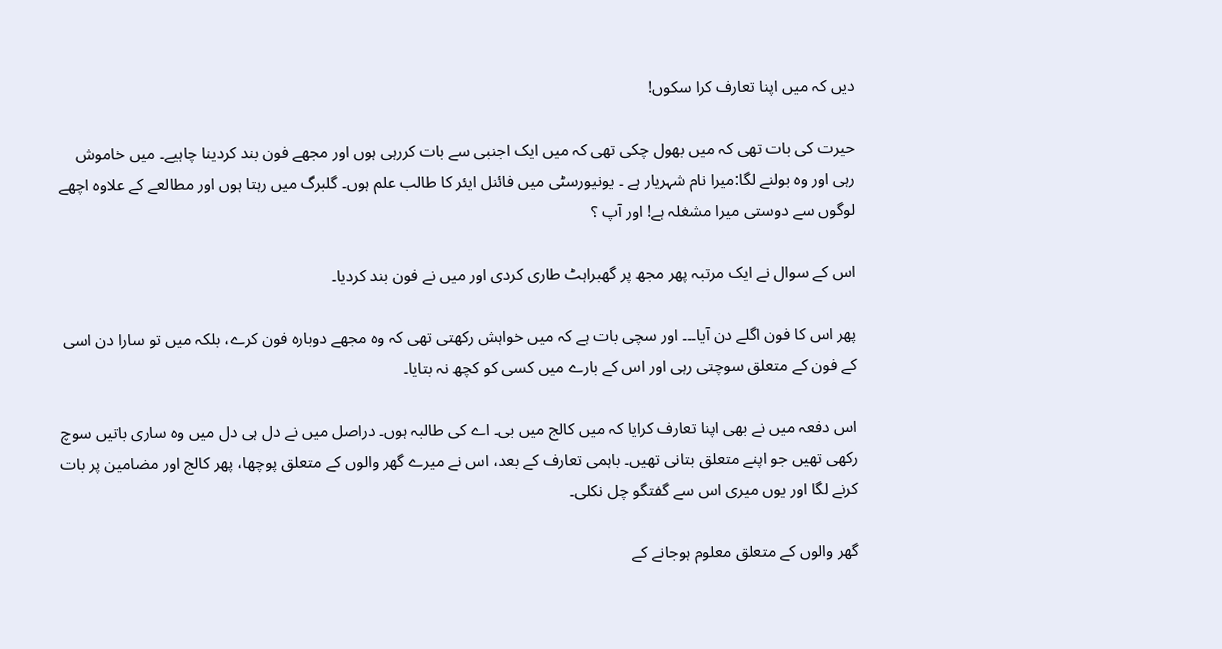دیں کہ میں اپنا تعارف کرا سکوں!

حیرت کی بات تھی کہ میں بھول چکی تھی کہ میں ایک اجنبی سے بات کررہی ہوں اور مجھے فون بند کردینا چاہیے۔ میں خاموش رہی اور وہ بولنے لگا:میرا نام شہریار ہے ۔ یونیورسٹی میں فائنل ایئر کا طالب علم ہوں۔ گلبرگ میں رہتا ہوں اور مطالعے کے علاوہ اچھے لوگوں سے دوستی میرا مشغلہ ہے! اور آپ ؟

اس کے سوال نے ایک مرتبہ پھر مجھ پر گھبراہٹ طاری کردی اور میں نے فون بند کردیا۔

پھر اس کا فون اگلے دن آیا۔۔۔ اور سچی بات ہے کہ میں خواہش رکھتی تھی کہ وہ مجھے دوبارہ فون کرے، بلکہ میں تو سارا دن اسی کے فون کے متعلق سوچتی رہی اور اس کے بارے میں کسی کو کچھ نہ بتایا۔

اس دفعہ میں نے بھی اپنا تعارف کرایا کہ میں کالج میں بی۔ اے کی طالبہ ہوں۔ دراصل میں نے دل ہی دل میں وہ ساری باتیں سوچ رکھی تھیں جو اپنے متعلق بتانی تھیں۔ باہمی تعارف کے بعد، اس نے میرے گھر والوں کے متعلق پوچھا، پھر کالج اور مضامین پر بات کرنے لگا اور یوں میری اس سے گفتگو چل نکلی۔

گھر والوں کے متعلق معلوم ہوجانے کے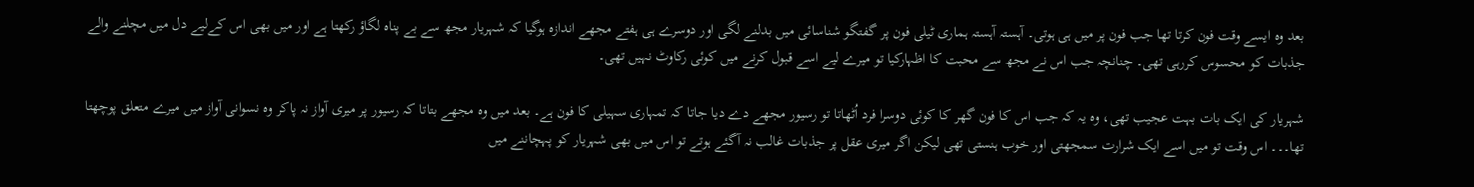بعد وہ ایسے وقت فون کرتا تھا جب فون پر میں ہی ہوتی۔ آہستہ آہستہ ہماری ٹیلی فون پر گفتگو شناسائی میں بدلنے لگی اور دوسرے ہی ہفتے مجھے اندازہ ہوگیا کہ شہریار مجھ سے بے پناہ لگاؤ رکھتا ہے اور میں بھی اس کےلیے دل میں مچلنے والے جذبات کو محسوس کررہی تھی۔ چنانچہ جب اس نے مجھ سے محبت کا اظہارکیا تو میرے لیے اسے قبول کرنے میں کوئی رکاوٹ نہیں تھی۔

شہریار کی ایک بات بہت عجیب تھی، وہ یہ کہ جب اس کا فون گھر کا کوئی دوسرا فرد اُٹھاتا تو رسیور مجھے دے دیا جاتا کہ تمہاری سہیلی کا فون ہے۔ بعد میں وہ مجھے بتاتا کہ رسیور پر میری آواز نہ پاکر وہ نسوانی آواز میں میرے متعلق پوچھتا تھا۔۔۔ اس وقت تو میں اسے ایک شرارت سمجھتی اور خوب ہنستی تھی لیکن اگر میری عقل پر جذبات غالب نہ آگئے ہوتے تو اس میں بھی شہریار کو پہچاننے میں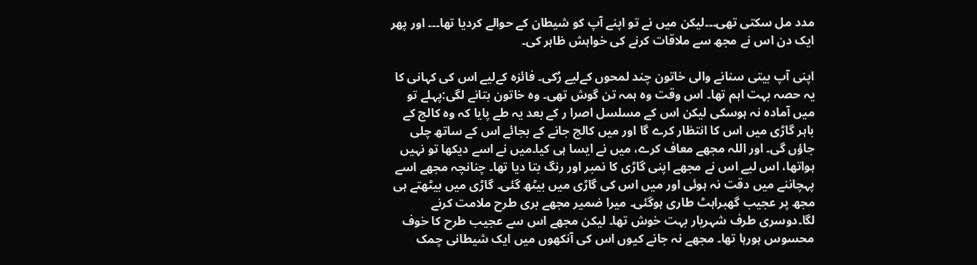مدد مل سکتی تھی۔۔۔لیکن میں نے تو اپنے آپ کو شیطان کے حوالے کردیا تھا۔۔۔ اور پھر ایک دن اس نے مجھ سے ملاقات کرنے کی خواہش ظاہر کی۔

اپنی آپ بیتی سنانے والی خاتون چند لمحوں کےلیے رُکی۔ فائزہ کےلیے اس کی کہانی کا یہ حصہ بہت اہم تھا۔ اس وقت وہ ہمہ تن گوش تھی۔ وہ خاتون بتانے لگی:پہلے تو میں آمادہ نہ ہوسکی لیکن اس کے مسلسل اصرا ر کے بعد یہ طے پایا کہ وہ کالج کے باہر گاڑی میں اس کا انتظار کرے گا اور میں کالج جانے کے بجائے اس کے ساتھ چلی جاؤں گی۔ اور اللہ مجھے معاف کرے، میں نے ایسا ہی کیا۔میں نے اسے دیکھا تو نہیں ہواتھا، اس لیے اس نے مجھے اپنی گاڑی کا نمبر اور رنگ بتا دیا تھا۔ چنانچہ مجھے اسے پہچاننے میں دقت نہ ہوئی اور میں اس کی گاڑی میں بیٹھ گئی۔ گاڑی میں بیٹھتے ہی مجھ پر عجیب گھبراہٹ طاری ہوگئی۔ میرا ضمیر مجھے بری طرح ملامت کرنے لگا۔دوسری طرف شہریار بہت خوش تھا۔ لیکن مجھے اس سے عجیب طرح کا خوف محسوس ہورہا تھا۔ مجھے نہ جانے کیوں اس کی آنکھوں میں ایک شیطانی چمک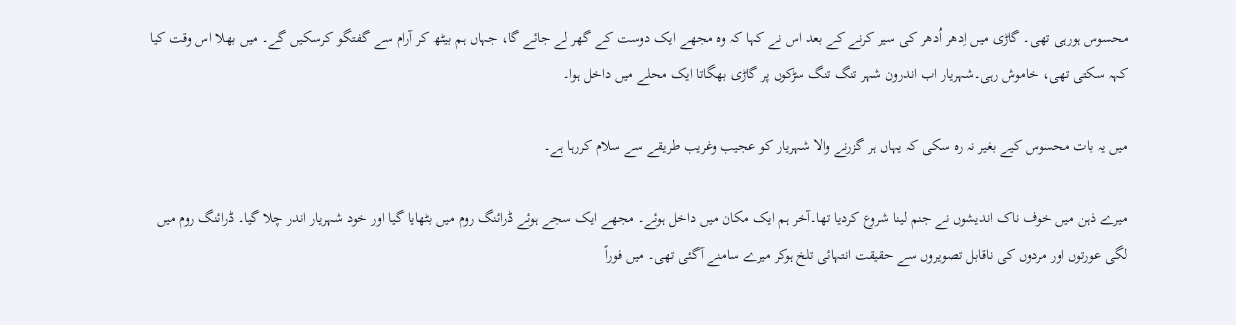محسوس ہورہی تھی۔ گاڑی میں اِدھر اُدھر کی سیر کرنے کے بعد اس نے کہا کہ وہ مجھے ایک دوست کے گھر لے جائے گا، جہاں ہم بیٹھ کر آرام سے گفتگو کرسکیں گے۔ میں بھلا اس وقت کیا کہہ سکتی تھی، خاموش رہی۔شہریار اب اندرون شہر تنگ تنگ سڑکوں پر گاڑی بھگاتا ایک محلے میں داخل ہوا۔

میں یہ بات محسوس کیے بغیر نہ رہ سکی کہ یہاں ہر گزرنے والا شہریار کو عجیب وغریب طریقے سے سلام کررہا ہے۔

میرے ذہن میں خوف ناک اندیشوں نے جنم لینا شروع کردیا تھا۔آخر ہم ایک مکان میں داخل ہوئے۔ مجھے ایک سجے ہوئے ڈرائنگ روم میں بٹھایا گیا اور خود شہریار اندر چلا گیا۔ ڈرائنگ روم میں لگی عورتوں اور مردوں کی ناقابل تصویروں سے حقیقت انتہائی تلخ ہوکر میرے سامنے آگئی تھی۔ میں فوراً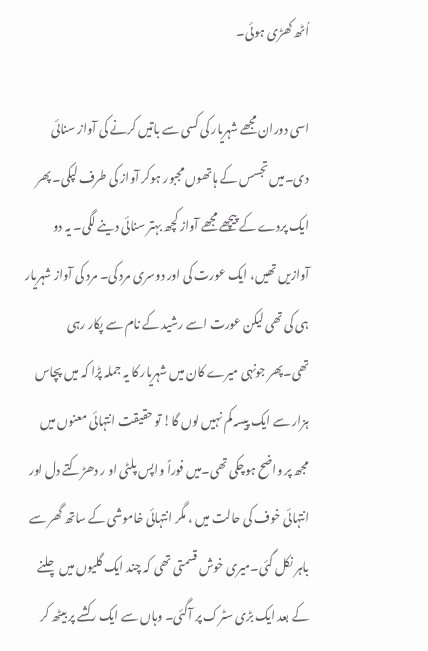اُٹھ کھڑی ہوئی۔

اسی دوران مجھے شہریار کی کسی سے باتیں کرنے کی آواز سنائی دی۔میں تجسس کے ہاتھوں مجبور ہوکر آواز کی طرف لپکی۔ پھر ایک پردے کے پیچھے مجھے آواز کچھ بہتر سنائی دینے لگی۔ یہ دو آوازیں تھیں، ایک عورت کی اور دوسری مرد کی۔ مرد کی آواز شہریار ہی کی تھی لیکن عورت اسے رشید کے نام سے پکار رہی تھی۔پھر جونہی میرے کان میں شہریار کا یہ جملہ پڑا کہ میں پچاس ہزار سے ایک پیسہ کم نہیں لوں گا! تو حقیقت انتہائی معنوں میں مجھ پر واضح ہوچکی تھی۔میں فوراً واپس پلٹی او ر دھڑکتے دل اور انتہائی خوف کی حالت میں ، مگر انتہائی خاموشی کے ساتھ گھر سے باہر نکل گئی۔میری خوش قسمتی تھی کہ چند ایک گلیوں میں چلنے کے بعد ایک بڑی سٹرک پر آگئی۔ وہاں سے ایک رکشے پر بیٹھ کر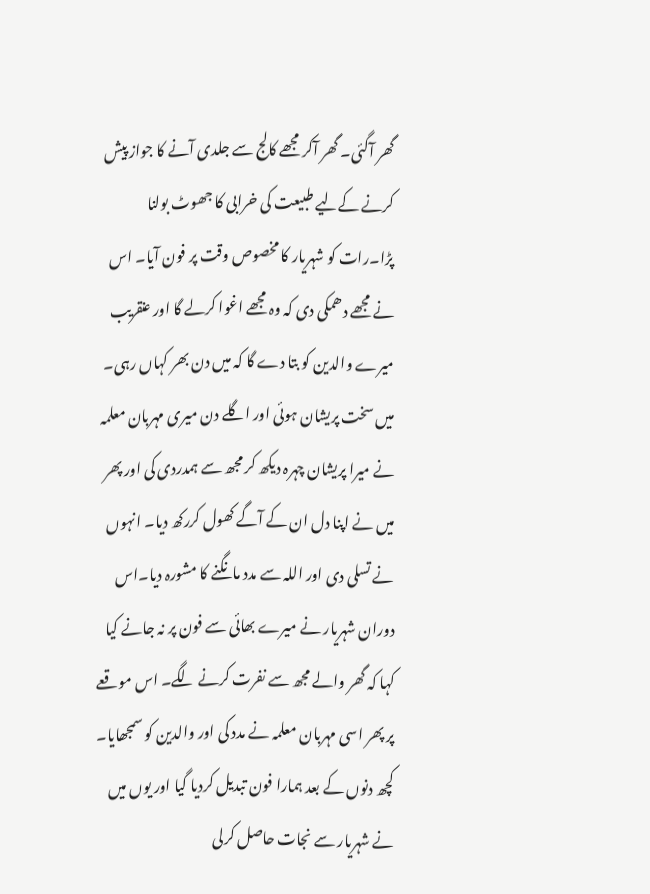گھر آگئی۔ گھر آکر مجھے کالج سے جلدی آنے کا جواز پیش کرنے کےلیے طبیعت کی خرابی کا جھوٹ بولنا پڑا۔رات کو شہریار کا مخصوص وقت پر فون آیا۔ اس نے مجھے دھمکی دی کہ وہ مجھے اغوا کرلے گا اور عنقریب میرے والدین کو بتا دے گا کہ میں دن بھر کہاں رہی۔ میں سخت پریشان ہوئی اور اگلے دن میری مہربان معلمہ نے میرا پریشان چہرہ دیکھ کر مجھ سے ہمدردی کی اور پھر میں نے اپنا دل ان کے آگے کھول کررکھ دیا۔ انہوں نے تسلی دی اور اللہ سے مدد مانگنے کا مشورہ دیا۔اس دوران شہریار نے میرے بھائی سے فون پر نہ جانے کیا کہا کہ گھر والے مجھ سے نفرت کرنے لگے۔ اس موقعے پر پھر اسی مہربان معلمہ نے مدد کی اور والدین کو سمجھایا۔ کچھ دنوں کے بعد ہمارا فون تبدیل کردیا گیا اور یوں میں نے شہریار سے نجات حاصل کرلی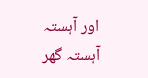اور آہستہ آہستہ گھر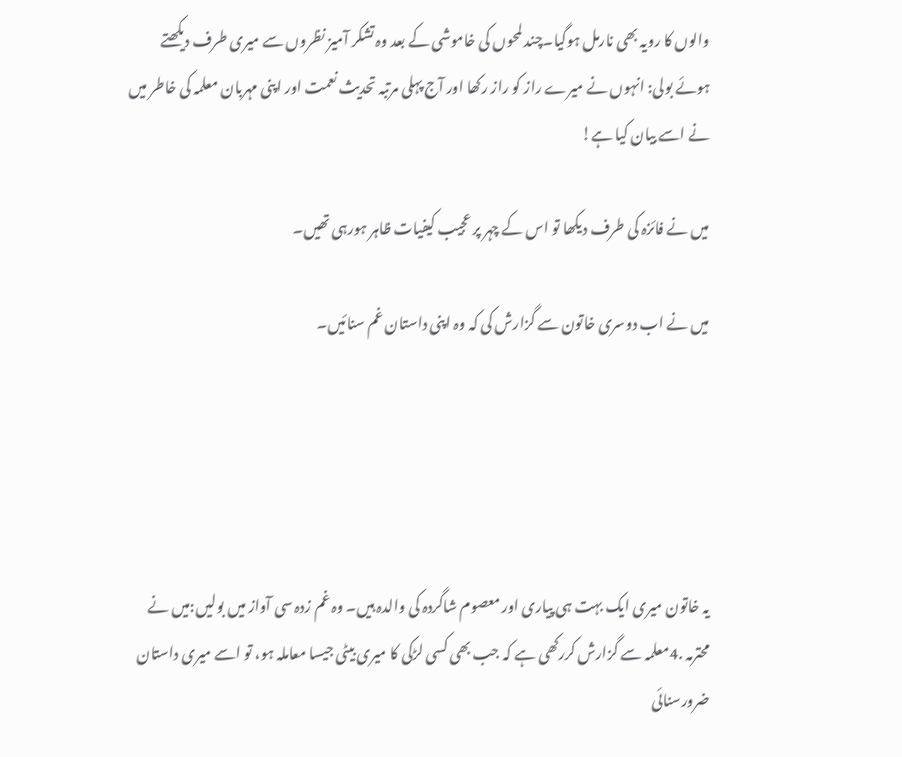والوں کا رویہ بھی نارمل ہوگیا۔چند لمحوں کی خاموشی کے بعد وہ تشکر آمیز نظروں سے میری طرف دیکھتے ہوئے بولی: انہوں نے میرے راز کو راز رکھا اور آج پہلی مرتبہ تحدیث نعمت اور اپنی مہربان معلمہ کی خاطر میں نے اسے بیان کیا ہے!

میں نے فائزہ کی طرف دیکھا تو اس کے چہر پر عجیب کیفیات ظاہر ہورہی تھیں۔

میں نے اب دوسری خاتون سے گزارش کی کہ وہ اپنی داستان غم سنائیں۔





یہ خاتون میری ایک بہت ہی پیاری اور معصوم شاگردہ کی والدہ ہیں۔ وہ غم زدہ سی آواز میں بولیں:میں نے محترمہ .4معلمہ سے گزارش کررکھی ہے کہ جب بھی کسی لڑکی کا میری بیٹی جیسا معاملہ ہو، تو اسے میری داستان ضرورسنائی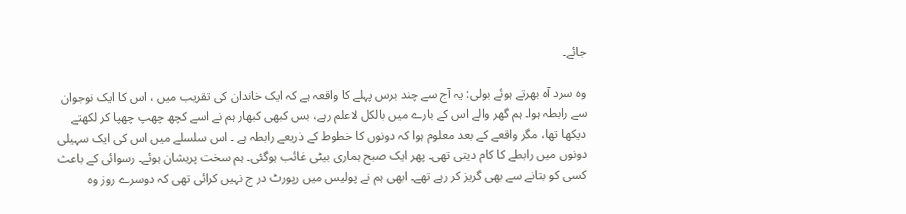جائے۔

وہ سرد آہ بھرتے ہوئے بولی: یہ آج سے چند برس پہلے کا واقعہ ہے کہ ایک خاندان کی تقریب میں ، اس کا ایک نوجوان سے رابطہ ہوا۔ ہم گھر والے اس کے بارے میں بالکل لاعلم رہے، بس کبھی کبھار ہم نے اسے کچھ چھپ چھپا کر لکھتے دیکھا تھا، مگر واقعے کے بعد معلوم ہوا کہ دونوں کا خطوط کے ذریعے رابطہ ہے ۔ اس سلسلے میں اس کی ایک سہیلی دونوں میں رابطے کا کام دیتی تھی۔ پھر ایک صبح ہماری بیٹی غائب ہوگئی۔ ہم سخت پریشان ہوئے۔ رسوائی کے باعث کسی کو بتانے سے بھی گریز کر رہے تھے۔ ابھی ہم نے پولیس میں رپورٹ در ج نہیں کرائی تھی کہ دوسرے روز وہ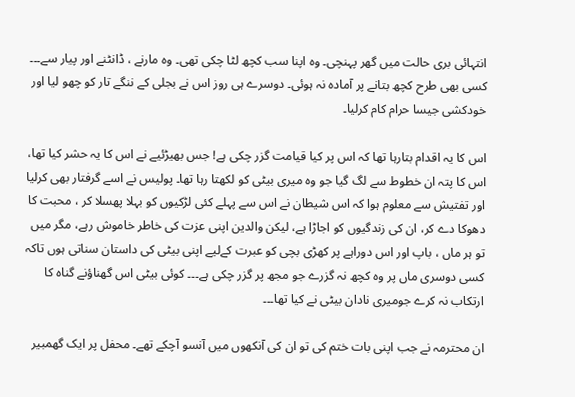انتہائی بری حالت میں گھر پہنچی۔ وہ اپنا سب کچھ لٹا چکی تھی۔ وہ مارنے ، ڈانٹنے اور پیار سے۔۔۔ کسی بھی طرح کچھ بتانے پر آمادہ نہ ہوئی۔ دوسرے ہی روز اس نے بجلی کے ننگے تار کو چھو لیا اور خودکشی جیسا حرام کام کرلیا۔

اس کا یہ اقدام بتارہا تھا کہ اس پر کیا قیامت گزر چکی ہے! جس بھیڑئیے نے اس کا یہ حشر کیا تھا، اس کا پتہ ان خطوط سے لگ گیا جو وہ میری بیٹی کو لکھتا رہا تھا۔ پولیس نے اسے گرفتار بھی کرلیا اور تفتیش سے معلوم ہوا کہ اس شیطان نے اس سے پہلے کئی لڑکیوں کو بہلا پھسلا کر ، محبت کا دھوکا دے کر، ان کی زندگیوں کو اجاڑا ہے، لیکن والدین اپنی عزت کی خاطر خاموش رہے، مگر میں تو ہر ماں ، باپ اور اس دوراہے پر کھڑی بچی کو عبرت کےلیے اپنی بیٹی کی داستان سناتی ہوں تاکہ کسی دوسری ماں پر وہ کچھ نہ گزرے جو مجھ پر گزر چکی ہے۔۔۔ کوئی بیٹی اس گھناؤنے گناہ کا ارتکاب نہ کرے جومیری نادان بیٹی نے کیا تھا۔۔۔

ان محترمہ نے جب اپنی بات ختم کی تو ان کی آنکھوں میں آنسو آچکے تھے۔ محفل پر ایک گھمبیر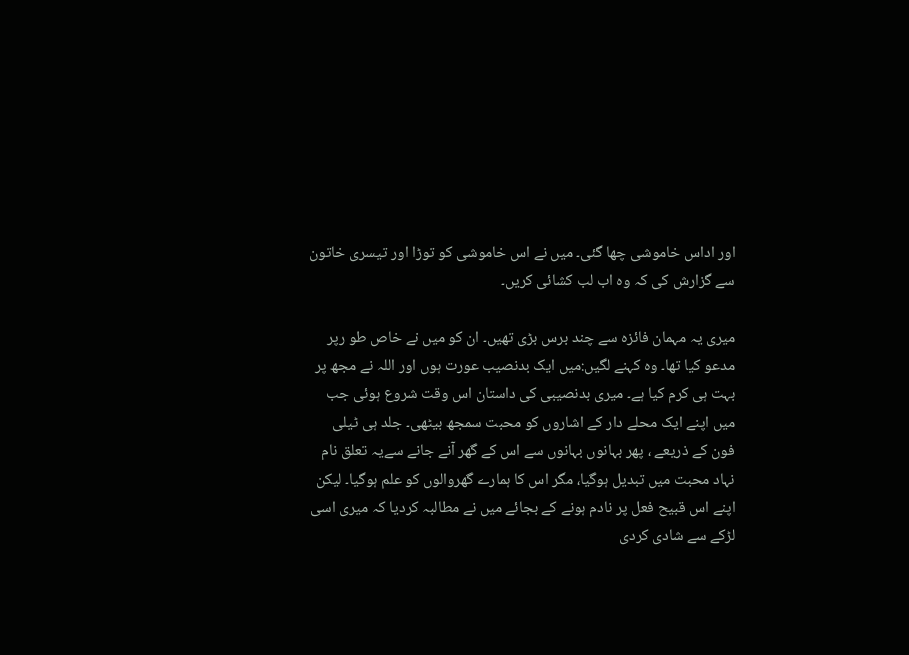اور اداس خاموشی چھا گئی۔ میں نے اس خاموشی کو توڑا اور تیسری خاتون سے گزارش کی کہ وہ اب لب کشائی کریں۔

میری یہ مہمان فائزہ سے چند برس بڑی تھیں۔ ان کو میں نے خاص طو رپر مدعو کیا تھا۔ وہ کہنے لگیں:میں ایک بدنصیب عورت ہوں اور اللہ نے مجھ پر بہت ہی کرم کیا ہے۔ میری بدنصیبی کی داستان اس وقت شروع ہوئی جب میں اپنے ایک محلے دار کے اشاروں کو محبت سمجھ بیٹھی۔ جلد ہی ٹیلی فون کے ذریعے ، پھر بہانوں بہانوں سے اس کے گھر آنے جانے سےیہ تعلق نام نہاد محبت میں تبدیل ہوگیا، مگر اس کا ہمارے گھروالوں کو علم ہوگیا۔ لیکن اپنے اس قبیح فعل پر نادم ہونے کے بجائے میں نے مطالبہ کردیا کہ میری اسی لڑکے سے شادی کردی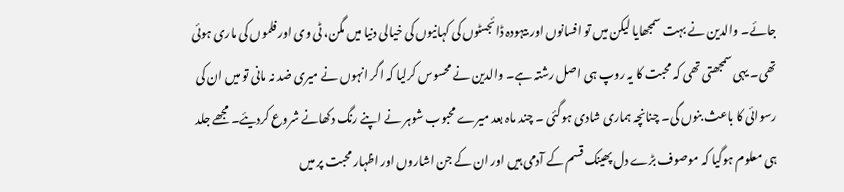جائے۔ والدین نے بہت سمجھایا لیکن میں تو افسانوں اور بیہودہ ڈائجسٹوں کی کہانیوں کی خیالی دنیا میں مگن، ٹی وی اور فلموں کی ماری ہوئی تھی۔ یہی سمجھتی تھی کہ محبت کا یہ روپ ہی اصل رشتہ ہے۔ والدین نے محسوس کرلیا کہ اگر انہوں نے میری ضد نہ مانی تو میں ان کی رسوائی کا باعث بنوں گی۔ چنانچہ ہماری شادی ہوگئی ۔ چند ماہ بعد میرے محبوب شوہر نے اپنے رنگ دکھانے شروع کردیئے۔ مجھے جلد ہی معلوم ہوگیا کہ موصوف بڑے دل پھینک قسم کے آدمی ہیں اور ان کے جن اشاروں اور اظہار محبت پر میں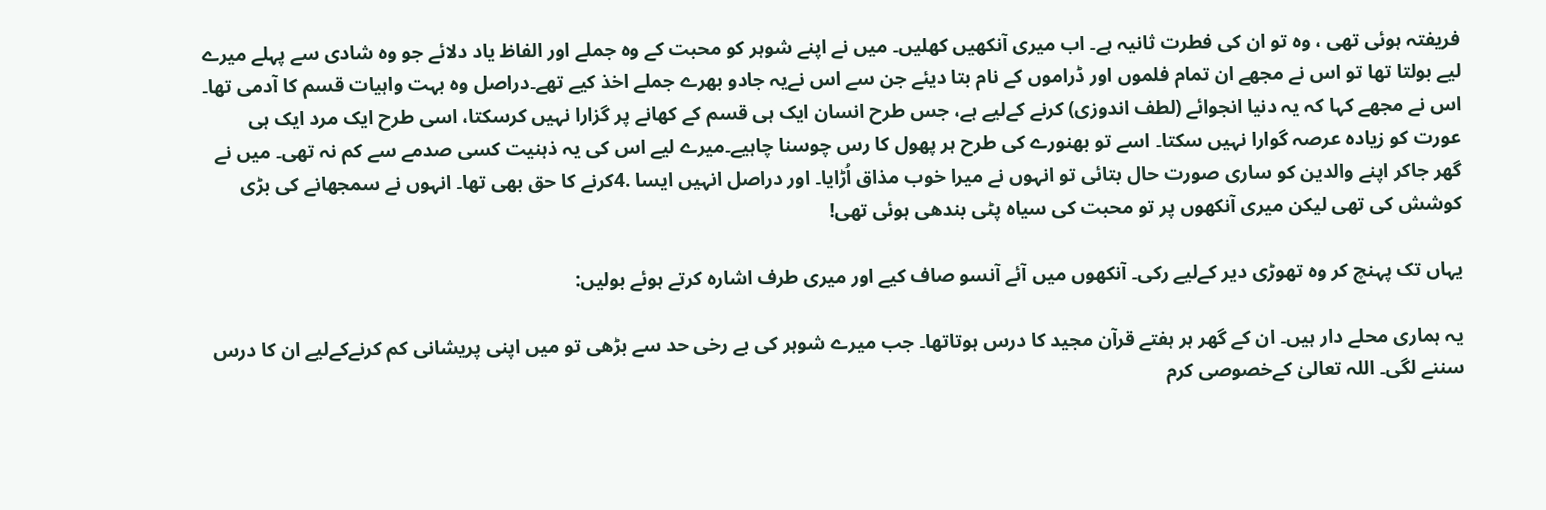فریفتہ ہوئی تھی ، وہ تو ان کی فطرت ثانیہ ہے۔ اب میری آنکھیں کھلیں۔ میں نے اپنے شوہر کو محبت کے وہ جملے اور الفاظ یاد دلائے جو وہ شادی سے پہلے میرے لیے بولتا تھا تو اس نے مجھے ان تمام فلموں اور ڈراموں کے نام بتا دیئے جن سے اس نےیہ جادو بھرے جملے اخذ کیے تھے۔دراصل وہ بہت واہیات قسم کا آدمی تھا۔ اس نے مجھے کہا کہ یہ دنیا انجوائے (لطف اندوزی) کرنے کےلیے ہے، جس طرح انسان ایک ہی قسم کے کھانے پر گزارا نہیں کرسکتا، اسی طرح ایک مرد ایک ہی عورت کو زیادہ عرصہ گوارا نہیں سکتا۔ اسے تو بھنورے کی طرح ہر پھول کا رس چوسنا چاہیے۔میرے لیے اس کی یہ ذہنیت کسی صدمے سے کم نہ تھی۔ میں نے گھر جاکر اپنے والدین کو ساری صورت حال بتائی تو انہوں نے میرا خوب مذاق اُڑایا۔ اور دراصل انہیں ایسا .4کرنے کا حق بھی تھا۔ انہوں نے سمجھانے کی بڑی کوشش کی تھی لیکن میری آنکھوں پر تو محبت کی سیاہ پٹی بندھی ہوئی تھی!

یہاں تک پہنچ کر وہ تھوڑی دیر کےلیے رکی۔ آنکھوں میں آئے آنسو صاف کیے اور میری طرف اشارہ کرتے ہوئے بولیں:

یہ ہماری محلے دار ہیں۔ ان کے گھر ہر ہفتے قرآن مجید کا درس ہوتاتھا۔ جب میرے شوہر کی بے رخی حد سے بڑھی تو میں اپنی پریشانی کم کرنےکےلیے ان کا درس سننے لگی۔ اللہ تعالیٰ کےخصوصی کرم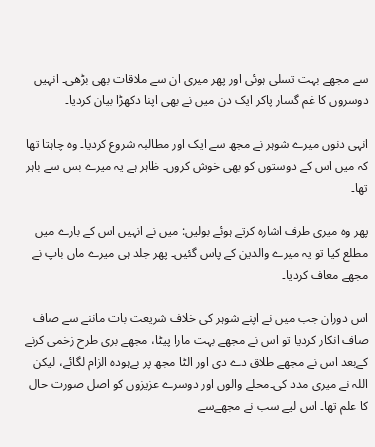سے مجھے بہت تسلی ہوئی اور پھر میری ان سے ملاقات بھی بڑھی۔ انہیں دوسروں کا غم گسار پاکر ایک دن میں نے بھی اپنا دکھڑا بیان کردیا۔

انہی دنوں میرے شوہر نے مجھ سے ایک اور مطالبہ شروع کردیا۔ وہ چاہتا تھا کہ میں اس کے دوستوں کو بھی خوش کروں۔ ظاہر ہے یہ میرے بس سے باہر تھا۔

پھر وہ میری طرف اشارہ کرتے ہوئے بولیں: میں نے انہیں اس کے بارے میں مطلع کیا تو یہ میرے والدین کے پاس گئیں۔ پھر جلد ہی میرے ماں باپ نے مجھے معاف کردیا۔

اس دوران جب میں نے اپنے شوہر کی خلاف شریعت بات ماننے سے صاف صاف انکار کردیا تو اس نے مجھے بہت مارا پیٹا، مجھے بری طرح زخمی کرنے کےبعد اس نے مجھے طلاق دے دی اور الٹا مجھ پر بےہودہ الزام لگائے، لیکن اللہ نے میری مدد کی۔محلے والوں اور دوسرے عزیزوں کو اصل صورت حال کا علم تھا۔ اس لیے سب نے مجھےسے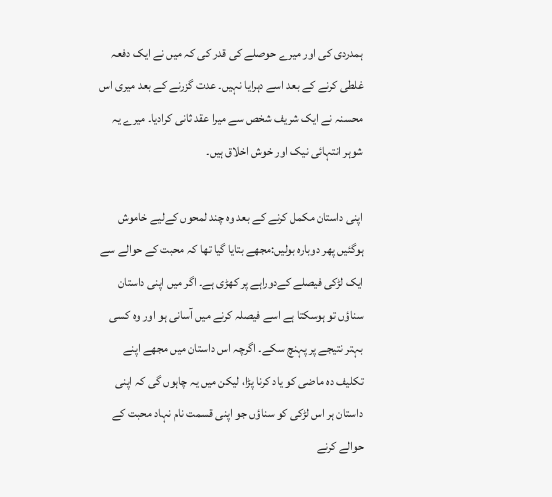ہمدردی کی اور میرے حوصلے کی قدر کی کہ میں نے ایک دفعہ غلطی کرنے کے بعد اسے دہرایا نہیں۔ عدت گزرنے کے بعد میری اس محسنہ نے ایک شریف شخص سے میرا عقد ثانی کرادیا۔ میرے یہ شوہر انتہائی نیک اور خوش اخلاق ہیں۔

اپنی داستان مکمل کرنے کے بعد وہ چند لمحوں کےلیے خاموش ہوگئیں پھر دوبارہ بولیں:مجھے بتایا گیا تھا کہ محبت کے حوالے سے ایک لڑکی فیصلے کےدوراہے پر کھڑی ہے۔ اگر میں اپنی داستان سناؤں تو ہوسکتا ہے اسے فیصلہ کرنے میں آسانی ہو اور وہ کسی بہتر نتیجے پر پہنچ سکے۔ اگرچہ اس داستان میں مجھے اپنے تکلیف دہ ماضی کو یاد کرنا پڑا، لیکن میں یہ چاہوں گی کہ اپنی داستان ہر اس لڑکی کو سناؤں جو اپنی قسمت نام نہاد محبت کے حوالے کرنے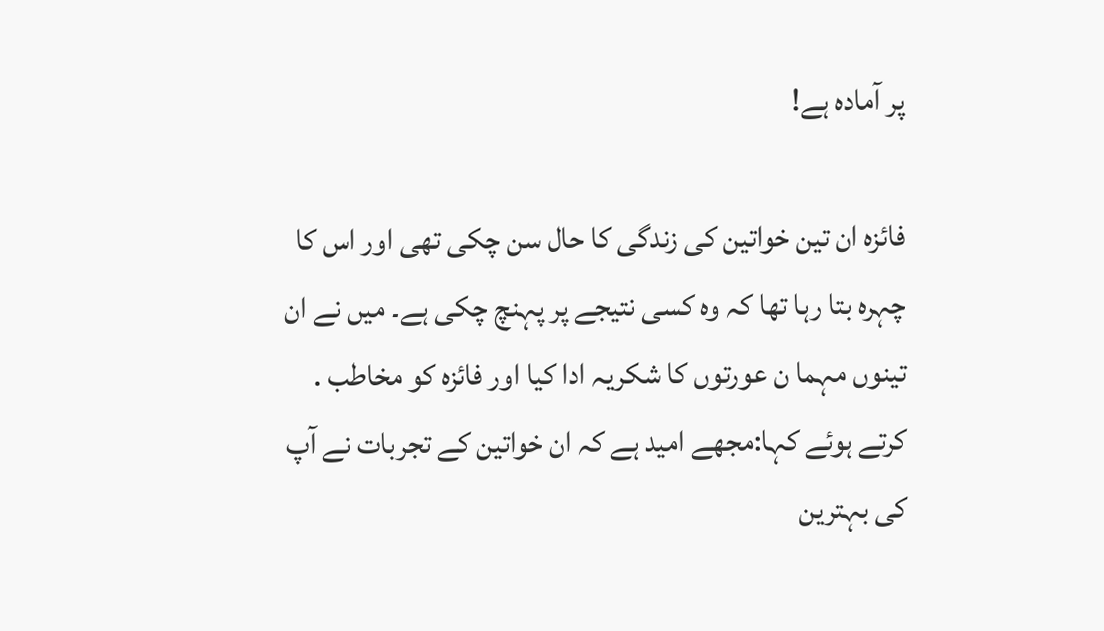پر آمادہ ہے!

فائزہ ان تین خواتین کی زندگی کا حال سن چکی تھی اور اس کا چہرہ بتا رہا تھا کہ وہ کسی نتیجے پر پہنچ چکی ہے۔ میں نے ان تینوں مہما ن عورتوں کا شکریہ ادا کیا اور فائزہ کو مخاطب . کرتے ہوئے کہا:مجھے امید ہے کہ ان خواتین کے تجربات نے آپ کی بہترین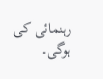رہنمائی کی ہوگی۔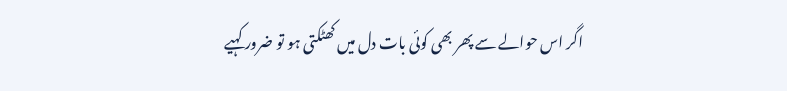اگر اس حوالے سے پھر بھی کوئی بات دل میں کھٹکتی ہو تو ضرور کہیے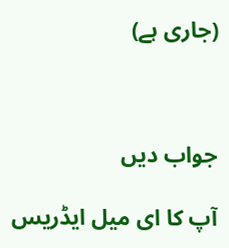(جاری ہے)



جواب دیں

آپ کا ای میل ایڈریس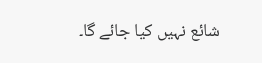شائع نہیں کیا جائے گا۔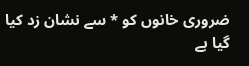ضروری خانوں کو * سے نشان زد کیا گیا ہے